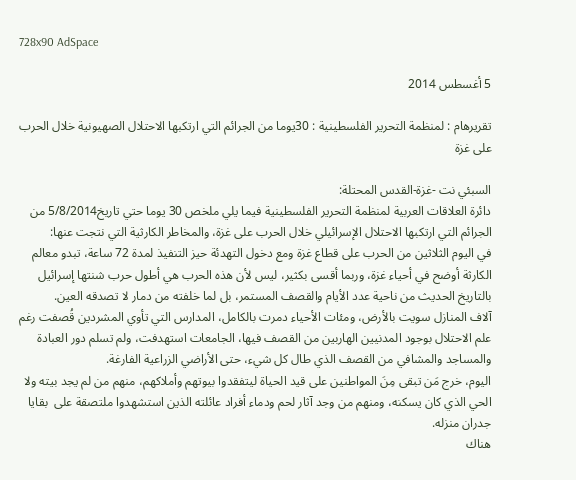728x90 AdSpace

5 أغسطس 2014

تقريرهام : لمنظمة التحرير الفلسطينية : 30يوما من الجرائم التي ارتكبها الاحتلال الصهيونية خلال الحرب على غزة

السبئي نت -غزة-القدس المحتلة:
دائرة العلاقات العربية لمنظمة التحرير الفلسطينية فيما يلي ملخص 30 يوما حتي تاريخ5/8/2014 من الجرائم التي ارتكبها الاحتلال الإسرائيلي خلال الحرب على غزة، والمخاطر الكارثية التي نتجت عنها:
في اليوم الثلاثين من الحرب على قطاع غزة ومع دخول التهدئة حيز التنفيذ لمدة 72 ساعة، تبدو معالم الكارثة أوضح في أحياء غزة، وربما أقسى بكثير، ليس لأن هذه الحرب هي أطول حرب شنتها إسرائيل بالتاريخ الحديث من ناحية عدد الأيام والقصف المستمر، بل لما خلفته من دمار لا تصدقه العين.
آلاف المنازل سويت بالأرض، ومئات الأحياء دمرت بالكامل، المدارس التي تأوي المشردين قُصفت رغم علم الاحتلال بوجود المدنيين الهاربين من القصف فيها، الجامعات استهدفت، ولم تسلم دور العبادة والمساجد والمشافي من القصف الذي طال كل شيء، حتى الأراضي الزراعية الفارغة.
اليوم، خرج مَن تبقى مِنَ المواطنين على قيد الحياة ليتفقدوا بيوتهم وأملاكهم، منهم من لم يجد بيته ولا الحي الذي كان يسكنه، ومنهم من وجد آثار لحم ودماء أفراد عائلته الذين استشهدوا ملتصقة على  بقايا جدران منزله.
هناك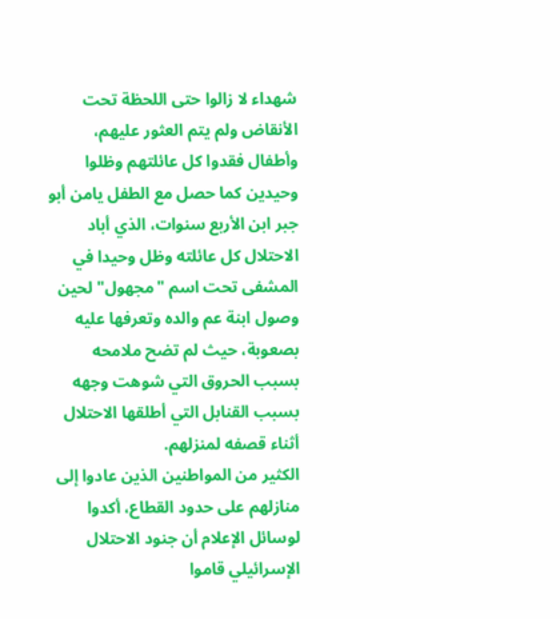شهداء لا زالوا حتى اللحظة تحت الأنقاض ولم يتم العثور عليهم، وأطفال فقدوا كل عائلتهم وظلوا وحيدين كما حصل مع الطفل يامن أبو جبر ابن الأربع سنوات، الذي أباد الاحتلال كل عائلته وظل وحيدا في المشفى تحت اسم "مجهول" لحين وصول ابنة عم والده وتعرفها عليه بصعوبة، حيث لم تضح ملامحه بسبب الحروق التي شوهت وجهه بسبب القنابل التي أطلقها الاحتلال أثناء قصفه لمنزلهم.
الكثير من المواطنين الذين عادوا إلى منازلهم على حدود القطاع، أكدوا لوسائل الإعلام أن جنود الاحتلال الإسرائيلي قاموا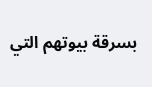بسرقة بيوتهم التي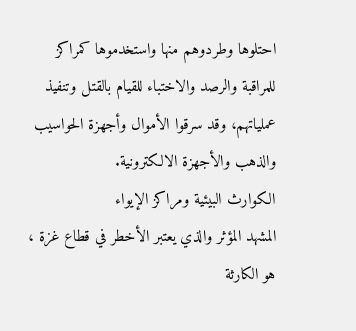احتلوها وطردوهم منها واستخدموها كمراكز للمراقبة والرصد والاختباء للقيام بالقتل وتنفيذ عملياتهم، وقد سرقوا الأموال وأجهزة الحواسيب والذهب والأجهزة الالكترونية.
الكوارث البيئية ومراكز الإيواء
المشهد المؤثر والذي يعتبر الأخطر في قطاع غزة ، هو الكارثة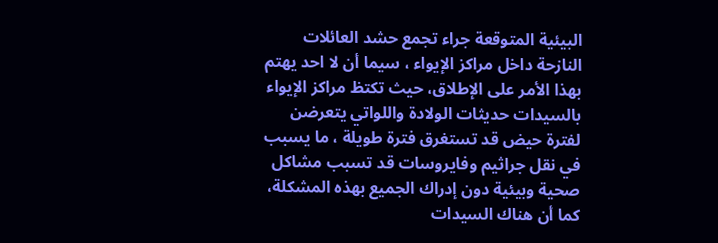البيئية المتوقعة جراء تجمع حشد العائلات  النازحة داخل مراكز الإيواء ، سيما أن لا احد يهتم بهذا الأمر على الإطلاق، حيث تكتظ مراكز الإيواء بالسيدات حديثات الولادة واللواتي يتعرضن  لفترة حيض قد تستغرق فترة طويلة ، ما يسبب في نقل جراثيم وفايروسات قد تسبب مشاكل صحية وبيئية دون إدراك الجميع بهذه المشكلة، كما أن هناك السيدات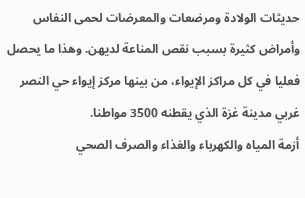حديثات الولادة ومرضعات والمعرضات لحمى النفاس وأمراض كثيرة بسبب نقص المناعة لديهن. وهذا ما يحصل فعليا في كل مراكز الإيواء، من بينها مركز إيواء حي النصر غربي مدينة غزة الذي يقطنه 3500 مواطنا.
أزمة المياه والكهرباء والغذاء والصرف الصحي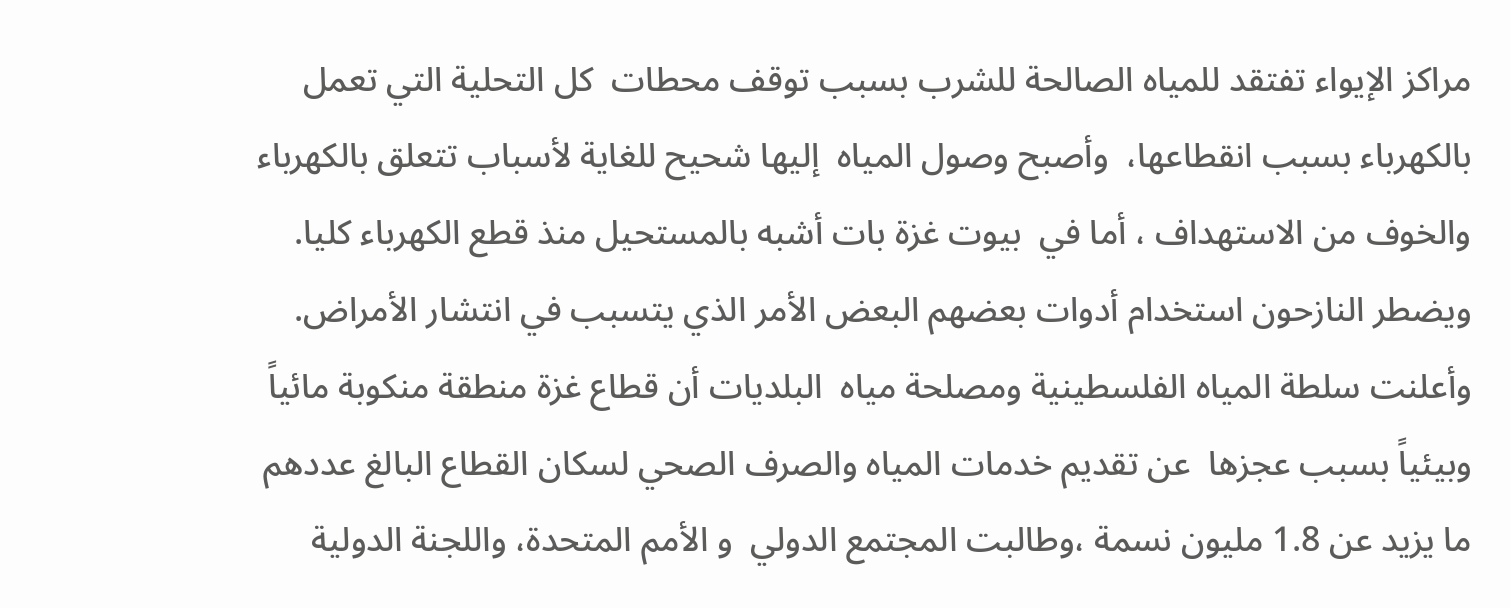مراكز الإيواء تفتقد للمياه الصالحة للشرب بسبب توقف محطات  كل التحلية التي تعمل بالكهرباء بسبب انقطاعها،  وأصبح وصول المياه  إليها شحيح للغاية لأسباب تتعلق بالكهرباء والخوف من الاستهداف ، أما في  بيوت غزة بات أشبه بالمستحيل منذ قطع الكهرباء كليا. ويضطر النازحون استخدام أدوات بعضهم البعض الأمر الذي يتسبب في انتشار الأمراض.
وأعلنت سلطة المياه الفلسطينية ومصلحة مياه  البلديات أن قطاع غزة منطقة منكوبة مائياً وبيئياً بسبب عجزها  عن تقديم خدمات المياه والصرف الصحي لسكان القطاع البالغ عددهم ما يزيد عن 1.8 مليون نسمة ،وطالبت المجتمع الدولي  و الأمم المتحدة، واللجنة الدولية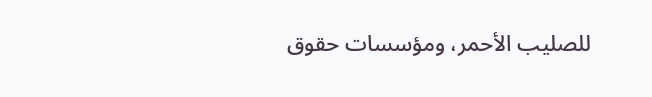للصليب الأحمر، ومؤسسات حقوق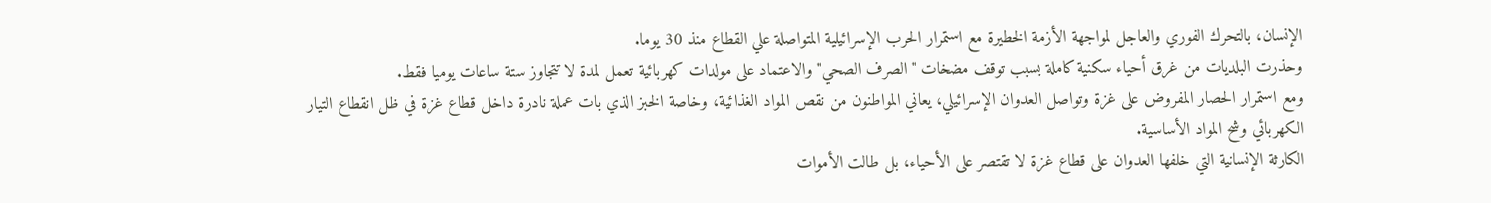الإنسان، بالتحرك الفوري والعاجل لمواجهة الأزمة الخطيرة مع استمرار الحرب الإسرائيلية المتواصلة علي القطاع منذ 30 يوما.
وحذرت البلديات من غرق أحياء سكنية كاملة بسبب توقف مضخات "الصرف الصحي" والاعتماد على مولدات كهربائية تعمل لمدة لا تتجاوز ستة ساعات يوميا فقط.
ومع استمرار الحصار المفروض على غزة وتواصل العدوان الإسرائيلي، يعاني المواطنون من نقص المواد الغذائية، وخاصة الخبز الذي بات عملة نادرة داخل قطاع غزة في ظل انقطاع التيار الكهربائي وشح المواد الأساسية.
الكارثة الإنسانية التي خلفها العدوان على قطاع غزة لا تقتصر على الأحياء، بل طالت الأموات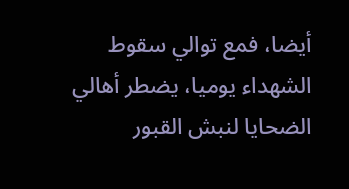أيضا، فمع توالي سقوط الشهداء يوميا، يضطر أهالي الضحايا لنبش القبور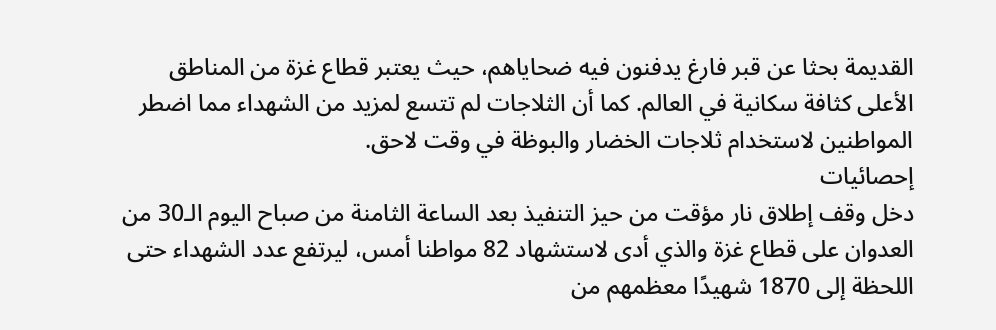القديمة بحثا عن قبر فارغ يدفنون فيه ضحاياهم، حيث يعتبر قطاع غزة من المناطق الأعلى كثافة سكانية في العالم. كما أن الثلاجات لم تتسع لمزيد من الشهداء مما اضطر المواطنين لاستخدام ثلاجات الخضار والبوظة في وقت لاحق.
إحصائيات
دخل وقف إطلاق نار مؤقت من حيز التنفيذ بعد الساعة الثامنة من صباح اليوم الـ30 من العدوان على قطاع غزة والذي أدى لاستشهاد 82 مواطنا أمس، ليرتفع عدد الشهداء حتى اللحظة إلى 1870 شهيدًا معظمهم من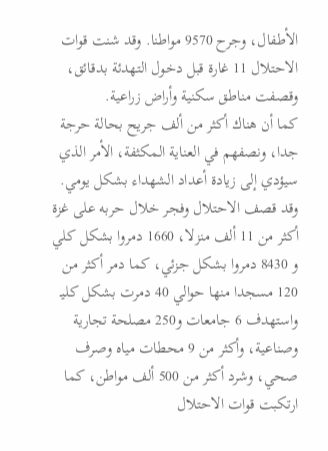الأطفال، وجرح 9570 مواطنا. وقد شنت قوات الاحتلال 11 غارة قبل دخول التهدئة بدقائق، وقصفت مناطق سكنية وأراض زراعية.
كما أن هناك أكثر من ألف جريح بحالة حرجة جدا، ونصفهم في العناية المكثفة، الأمر الذي سيؤدي إلى زيادة أعداد الشهداء بشكل يومي.
وقد قصف الاحتلال وفجر خلال حربه على غزة أكثر من 11 ألف منزلا، 1660 دمروا بشكل كلي و 8430 دمروا بشكل جزئي، كما دمر أكثر من 120 مسجدا منها حوالي 40 دمرت بشكل كليـ واستهدف 6 جامعات و250 مصلحة تجارية وصناعية، وأكثر من 9 محطات مياه وصرف صحي، وشرد أكثر من 500 ألف مواطن، كما ارتكبت قوات الاحتلال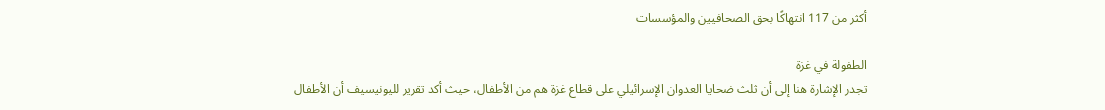أكثر من 117 انتهاكًا بحق الصحافيين والمؤسسات

الطفولة في غزة
تجدر الإشارة هنا إلى أن ثلث ضحايا العدوان الإسرائيلي على قطاع غزة هم من الأطفال، حيث أكد تقرير لليونيسيف أن الأطفال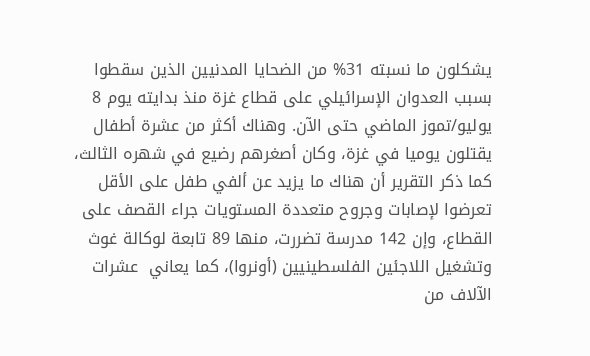يشكلون ما نسبته 31% من الضحايا المدنيين الذين سقطوا بسبب العدوان الإسرائيلي على قطاع غزة منذ بدايته يوم 8 يوليو/تموز الماضي حتى الآن. وهناك أكثر من عشرة أطفال يقتلون يوميا في غزة، وكان أصغرهم رضيع في شهره الثالث، كما ذكر التقرير أن هناك ما يزيد عن ألفي طفل على الأقل تعرضوا لإصابات وجروح متعددة المستويات جراء القصف على القطاع، وإن 142 مدرسة تضررت، منها 89 تابعة لوكالة غوث وتشغيل اللاجئين الفلسطينيين (أونروا)، كما يعاني  عشرات الآلاف من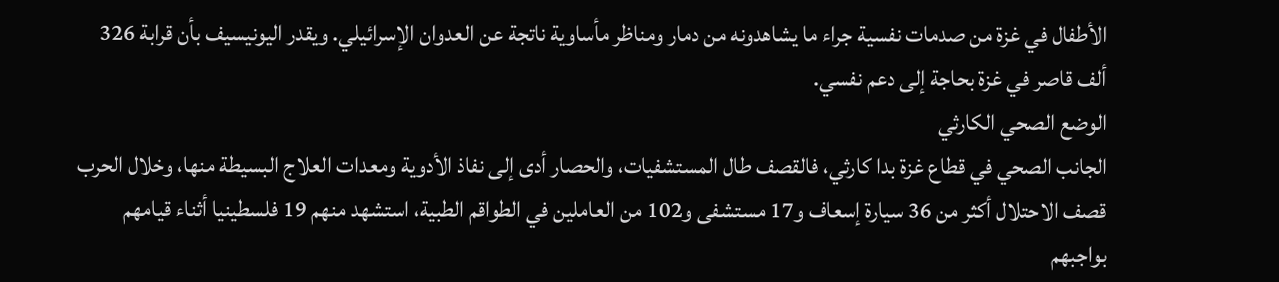الأطفال في غزة من صدمات نفسية جراء ما يشاهدونه من دمار ومناظر مأساوية ناتجة عن العدوان الإسرائيلي. ويقدر اليونيسيف بأن قرابة 326 ألف قاصر في غزة بحاجة إلى دعم نفسي.
الوضع الصحي الكارثي
الجانب الصحي في قطاع غزة بدا كارثي، فالقصف طال المستشفيات، والحصار أدى إلى نفاذ الأدوية ومعدات العلاج البسيطة منها، وخلال الحرب قصف الاحتلال أكثر من 36 سيارة إسعاف و17 مستشفى و102 من العاملين في الطواقم الطبية، استشهد منهم 19 فلسطينيا أثناء قيامهم بواجبهم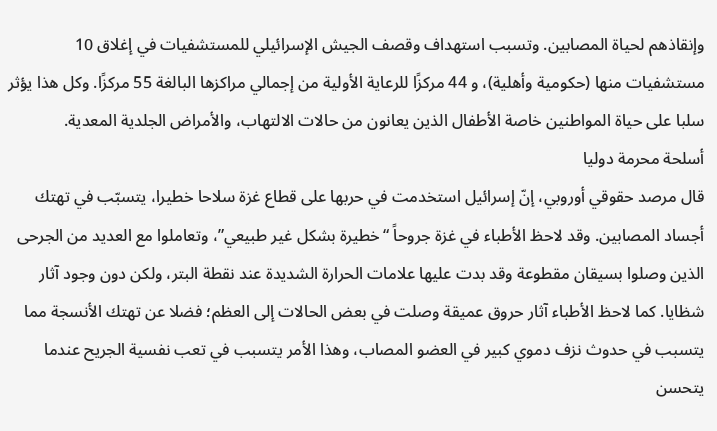وإنقاذهم لحياة المصابين. وتسبب استهداف وقصف الجيش الإسرائيلي للمستشفيات في إغلاق 10 مستشفيات منها (حكومية وأهلية)، و 44 مركزًا للرعاية الأولية من إجمالي مراكزها البالغة 55 مركزًا. وكل هذا يؤثر سلبا على حياة المواطنين خاصة الأطفال الذين يعانون من حالات الالتهاب، والأمراض الجلدية المعدية.
أسلحة محرمة دوليا
قال مرصد حقوقي أوروبي، إنّ إسرائيل استخدمت في حربها على قطاع غزة سلاحا خطيرا، يتسبّب في تهتك أجساد المصابين. وقد لاحظ الأطباء في غزة جروحاً “خطيرة بشكل غير طبيعي”، وتعاملوا مع العديد من الجرحى الذين وصلوا بسيقان مقطوعة وقد بدت عليها علامات الحرارة الشديدة عند نقطة البتر، ولكن دون وجود آثار شظايا. كما لاحظ الأطباء آثار حروق عميقة وصلت في بعض الحالات إلى العظم؛ فضلا عن تهتك الأنسجة مما يتسبب في حدوث نزف دموي كبير في العضو المصاب، وهذا الأمر يتسبب في تعب نفسية الجريح عندما يتحسن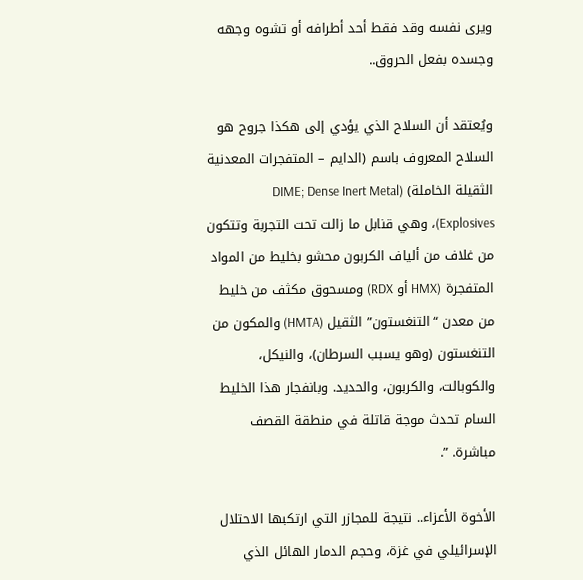ويرى نفسه وقد فقط أحد أطرافه أو تشوه وجهه وجسده بفعل الحروق..

ويُعتقد أن السلاح الذي يؤدي إلى هكذا جروح هو السلاح المعروف باسم (الدايم – المتفجرات المعدنية الثقيلة الخاملة) (DIME; Dense Inert Metal Explosives)، وهي قنابل ما زالت تحت التجربة وتتكون من غلاف من ألياف الكربون محشو بخليط من المواد المتفجرة (HMX أو RDX) ومسحوق مكثف من خليط من معدن “التنغستون” الثقيل (HMTA) والمكون من التنغستون (وهو يسبب السرطان)، والنيكل، والكوبالت، والكربون، والحديد. وبانفجار هذا الخليط السام تحدث موجة قاتلة في منطقة القصف مباشرة. ”.

الأخوة الأعزاء.. نتيجة للمجازر التي ارتكبها الاحتلال الإسرائيلي في غزة، وحجم الدمار الهائل الذي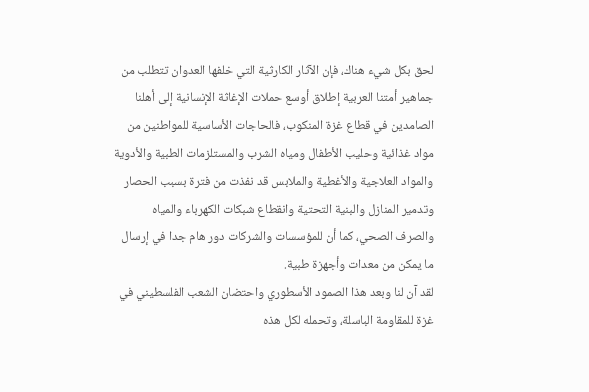لحق بكل شيء هناك، فإن الآثار الكارثية التي خلفها العدوان تتطلب من جماهير أمتنا العربية إطلاق أوسع حملات الإغاثة الإنسانية إلى أهلنا الصامدين في قطاع غزة المنكوب، فالحاجات الأساسية للمواطنين من مواد غذائية وحليب الأطفال ومياه الشرب والمستلزمات الطبية والأدوية والمواد العلاجية والأغطية والملابس قد نفذت من فترة بسبب الحصار وتدمير المنازل والبنية التحتية وانقطاع شبكات الكهرباء والمياه والصرف الصحي، كما أن للمؤسسات والشركات دور هام جدا في إرسال ما يمكن من معدات وأجهزة طبية.
لقد آن لنا وبعد هذا الصمود الأسطوري واحتضان الشعب الفلسطيني في غزة للمقاومة الباسلة، وتحمله لكل هذه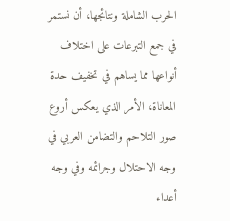الحرب الشاملة ونتائجها، أن نستمر في جمع التبرعات على اختلاف أنواعها مما يساهم في تخفيف حدة المعاناة، الأمر الذي يعكس أروع صور التلاحم والتضامن العربي في وجه الاحتلال وجرائمه وفي وجه أعداء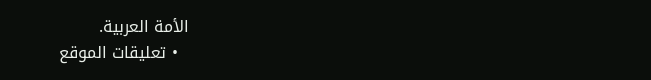الأمة العربية.
  • تعليقات الموقع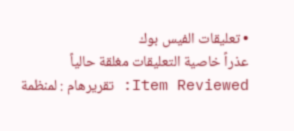• تعليقات الفيس بوك
عذراً خاصية التعليقات مغلقة حالياً
Item Reviewed: تقريرهام : لمنظمة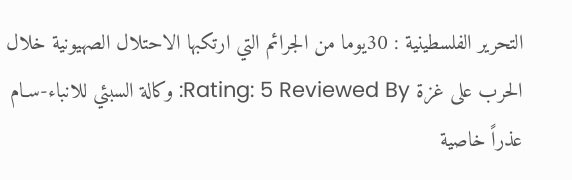التحرير الفلسطينية : 30يوما من الجرائم التي ارتكبها الاحتلال الصهيونية خلال الحرب على غزة Rating: 5 Reviewed By: وكالة السبئي للانباء-سـام
عذراً خاصية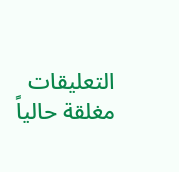التعليقات مغلقة حالياً